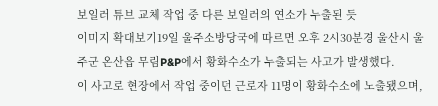보일러 튜브 교체 작업 중 다른 보일러의 연소가 누출된 듯
이미지 확대보기19일 울주소방당국에 따르면 오후 2시30분경 울산시 울주군 온산읍 무림P&P에서 황화수소가 누출되는 사고가 발생했다.
이 사고로 현장에서 작업 중이던 근로자 11명이 황화수소에 노출됐으며,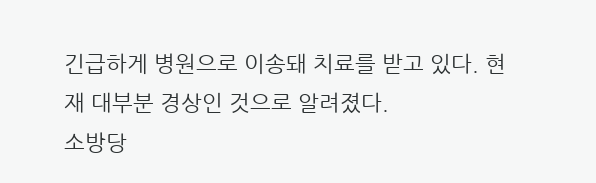긴급하게 병원으로 이송돼 치료를 받고 있다. 현재 대부분 경상인 것으로 알려졌다.
소방당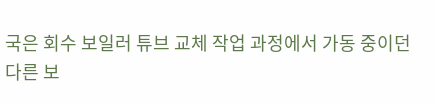국은 회수 보일러 튜브 교체 작업 과정에서 가동 중이던 다른 보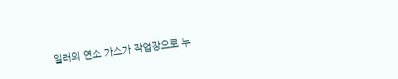일러의 연소 가스가 작업장으로 누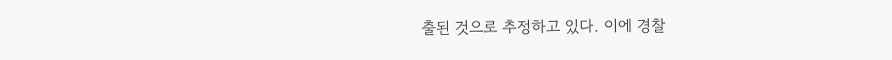출된 것으로 추정하고 있다. 이에 경찰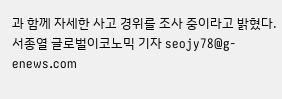과 함께 자세한 사고 경위를 조사 중이라고 밝혔다.
서종열 글로벌이코노믹 기자 seojy78@g-enews.com